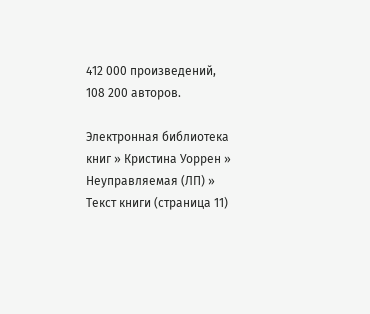412 000 произведений, 108 200 авторов.

Электронная библиотека книг » Кристина Уоррен » Неуправляемая (ЛП) » Текст книги (страница 11)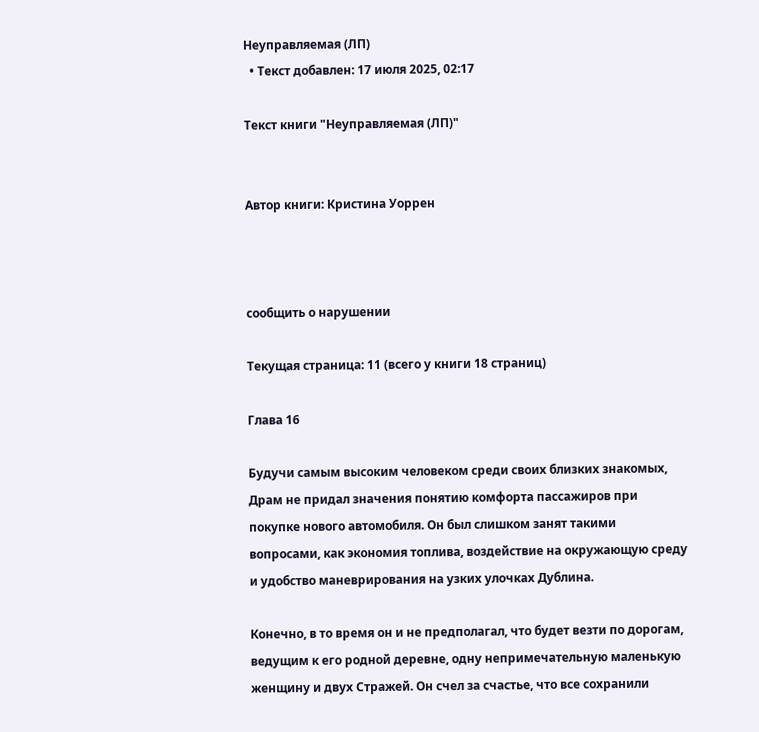Неуправляемая (ЛП)
  • Текст добавлен: 17 июля 2025, 02:17

Текст книги "Неуправляемая (ЛП)"


Автор книги: Кристина Уоррен



сообщить о нарушении

Текущая страница: 11 (всего у книги 18 страниц)

Глава 16

Будучи самым высоким человеком среди своих близких знакомых, Драм не придал значения понятию комфорта пассажиров при покупке нового автомобиля. Он был слишком занят такими вопросами, как экономия топлива, воздействие на окружающую среду и удобство маневрирования на узких улочках Дублина.

Конечно, в то время он и не предполагал, что будет везти по дорогам, ведущим к его родной деревне, одну непримечательную маленькую женщину и двух Стражей. Он счел за счастье, что все сохранили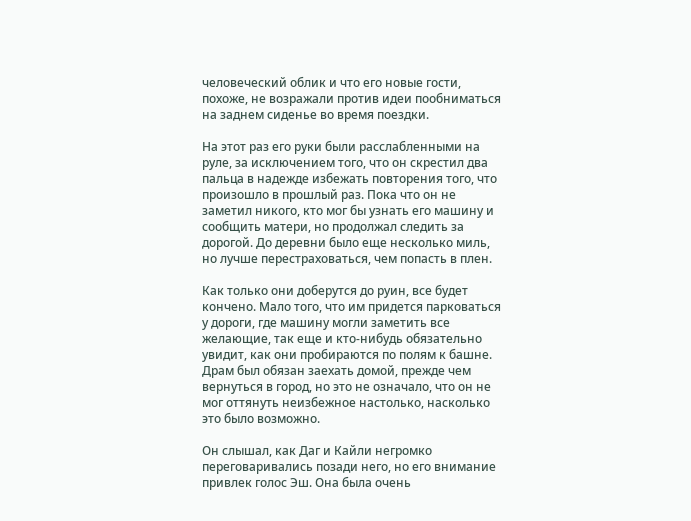человеческий облик и что его новые гости, похоже, не возражали против идеи пообниматься на заднем сиденье во время поездки.

На этот раз его руки были расслабленными на руле, за исключением того, что он скрестил два пальца в надежде избежать повторения того, что произошло в прошлый раз. Пока что он не заметил никого, кто мог бы узнать его машину и сообщить матери, но продолжал следить за дорогой. До деревни было еще несколько миль, но лучше перестраховаться, чем попасть в плен.

Как только они доберутся до руин, все будет кончено. Мало того, что им придется парковаться у дороги, где машину могли заметить все желающие, так еще и кто-нибудь обязательно увидит, как они пробираются по полям к башне. Драм был обязан заехать домой, прежде чем вернуться в город, но это не означало, что он не мог оттянуть неизбежное настолько, насколько это было возможно.

Он слышал, как Даг и Кайли негромко переговаривались позади него, но его внимание привлек голос Эш. Она была очень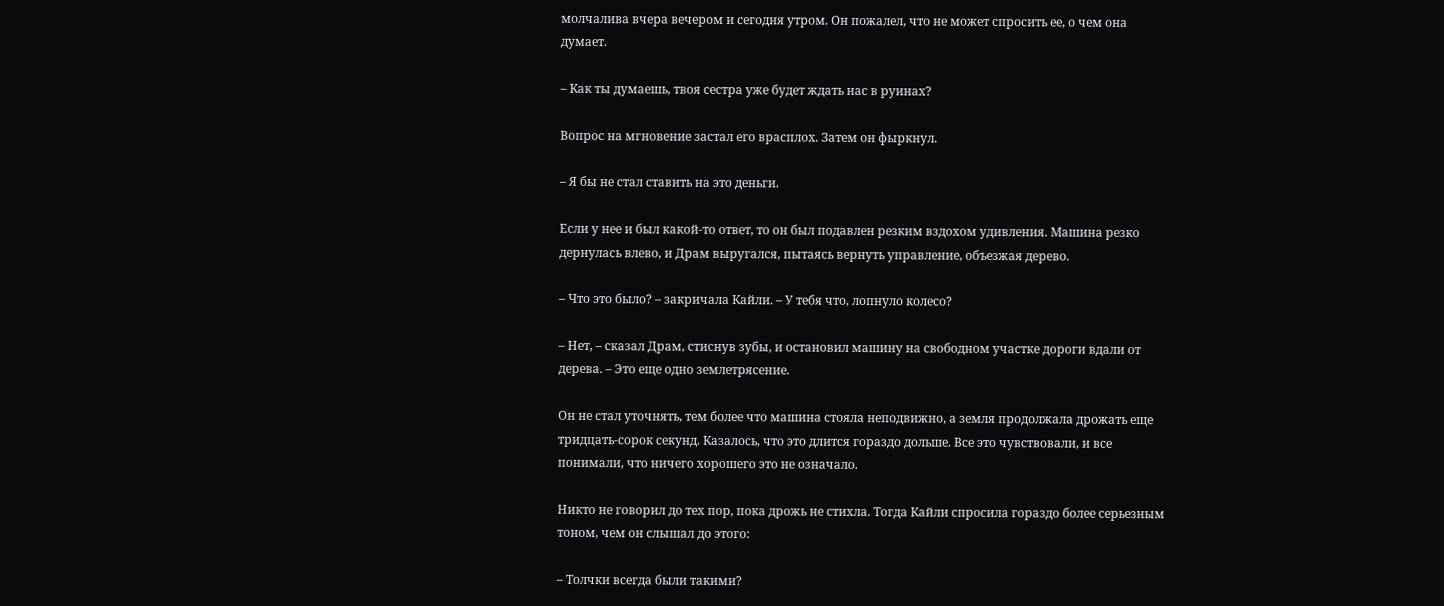молчалива вчера вечером и сегодня утром. Он пожалел, что не может спросить ее, о чем она думает.

– Как ты думаешь, твоя сестра уже будет ждать нас в руинах?

Вопрос на мгновение застал его врасплох. Затем он фыркнул.

– Я бы не стал ставить на это деньги.

Если у нее и был какой-то ответ, то он был подавлен резким вздохом удивления. Машина резко дернулась влево, и Драм выругался, пытаясь вернуть управление, объезжая дерево.

– Что это было? – закричала Кайли. – У тебя что, лопнуло колесо?

– Нет, – сказал Драм, стиснув зубы, и остановил машину на свободном участке дороги вдали от дерева. – Это еще одно землетрясение.

Он не стал уточнять, тем более что машина стояла неподвижно, а земля продолжала дрожать еще тридцать-сорок секунд. Казалось, что это длится гораздо дольше. Все это чувствовали, и все понимали, что ничего хорошего это не означало.

Никто не говорил до тех пор, пока дрожь не стихла. Тогда Кайли спросила гораздо более серьезным тоном, чем он слышал до этого:

– Толчки всегда были такими?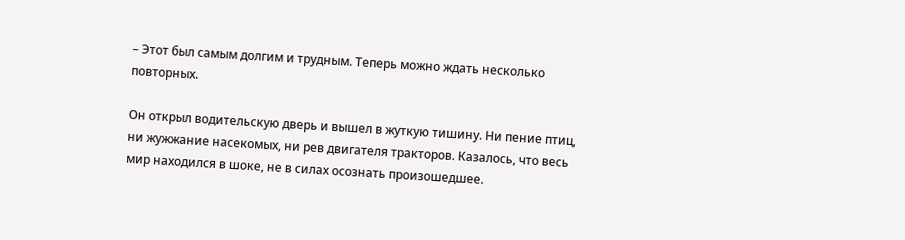– Этот был самым долгим и трудным. Теперь можно ждать несколько повторных.

Он открыл водительскую дверь и вышел в жуткую тишину. Ни пение птиц, ни жужжание насекомых, ни рев двигателя тракторов. Казалось, что весь мир находился в шоке, не в силах осознать произошедшее.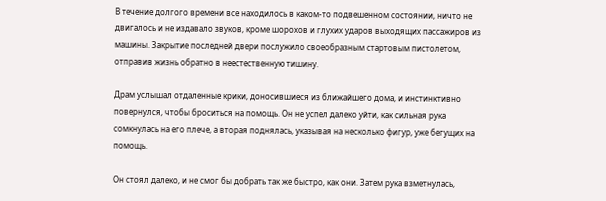В течение долгого времени все находилось в каком-то подвешенном состоянии, ничто не двигалось и не издавало звуков, кроме шорохов и глухих ударов выходящих пассажиров из машины. Закрытие последней двери послужило своеобразным стартовым пистолетом, отправив жизнь обратно в неестественную тишину.

Драм услышал отдаленные крики, доносившиеся из ближайшего дома, и инстинктивно повернулся, чтобы броситься на помощь. Он не успел далеко уйти, как сильная рука сомкнулась на его плече, а вторая поднялась, указывая на несколько фигур, уже бегущих на помощь.

Он стоял далеко, и не смог бы добрать так же быстро, как они. Затем рука взметнулась,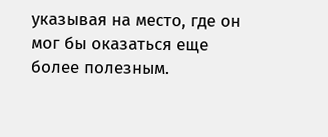указывая на место, где он мог бы оказаться еще более полезным.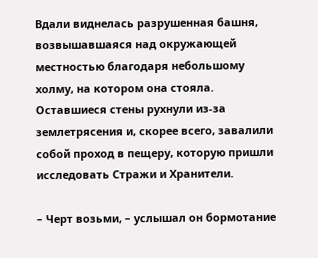Вдали виднелась разрушенная башня, возвышавшаяся над окружающей местностью благодаря небольшому холму, на котором она стояла. Оставшиеся стены рухнули из-за землетрясения и, скорее всего, завалили собой проход в пещеру, которую пришли исследовать Стражи и Хранители.

– Черт возьми, – услышал он бормотание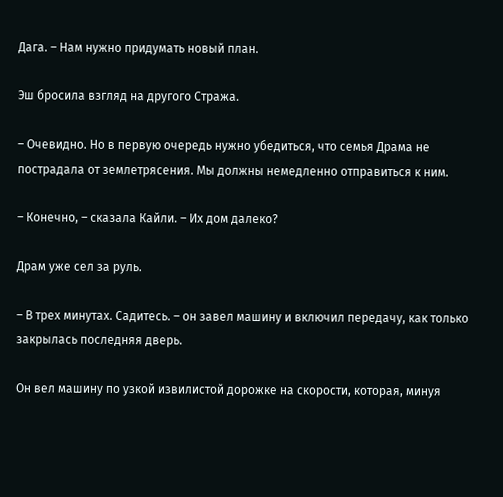Дага. – Нам нужно придумать новый план.

Эш бросила взгляд на другого Стража.

– Очевидно. Но в первую очередь нужно убедиться, что семья Драма не пострадала от землетрясения. Мы должны немедленно отправиться к ним.

– Конечно, – сказала Кайли. – Их дом далеко?

Драм уже сел за руль.

– В трех минутах. Садитесь. – он завел машину и включил передачу, как только закрылась последняя дверь.

Он вел машину по узкой извилистой дорожке на скорости, которая, минуя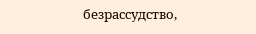безрассудство,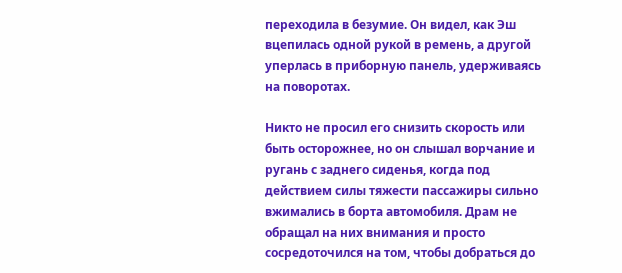переходила в безумие. Он видел, как Эш вцепилась одной рукой в ремень, а другой уперлась в приборную панель, удерживаясь на поворотах.

Никто не просил его снизить скорость или быть осторожнее, но он слышал ворчание и ругань с заднего сиденья, когда под действием силы тяжести пассажиры сильно вжимались в борта автомобиля. Драм не обращал на них внимания и просто сосредоточился на том, чтобы добраться до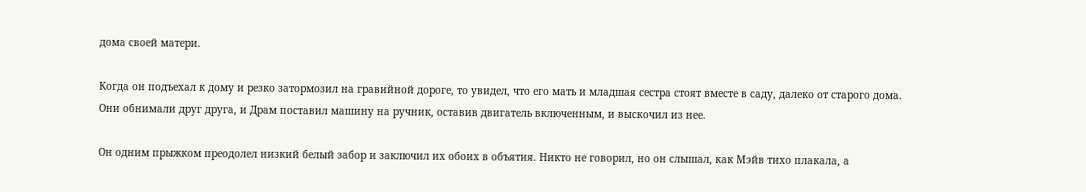дома своей матери.

Когда он подъехал к дому и резко затормозил на гравийной дороге, то увидел, что его мать и младшая сестра стоят вместе в саду, далеко от старого дома. Они обнимали друг друга, и Драм поставил машину на ручник, оставив двигатель включенным, и выскочил из нее.

Он одним прыжком преодолел низкий белый забор и заключил их обоих в объятия. Никто не говорил, но он слышал, как Мэйв тихо плакала, а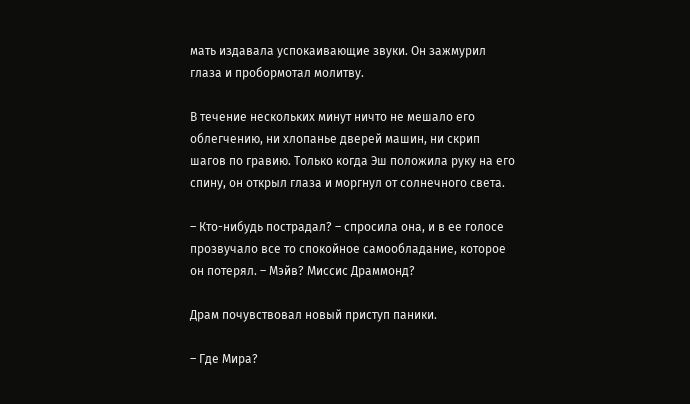мать издавала успокаивающие звуки. Он зажмурил глаза и пробормотал молитву.

В течение нескольких минут ничто не мешало его облегчению, ни хлопанье дверей машин, ни скрип шагов по гравию. Только когда Эш положила руку на его спину, он открыл глаза и моргнул от солнечного света.

– Кто-нибудь пострадал? – спросила она, и в ее голосе прозвучало все то спокойное самообладание, которое он потерял. – Мэйв? Миссис Драммонд?

Драм почувствовал новый приступ паники.

– Где Мира?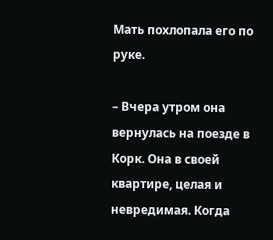Мать похлопала его по руке.

– Вчера утром она вернулась на поезде в Корк. Она в своей квартире, целая и невредимая. Когда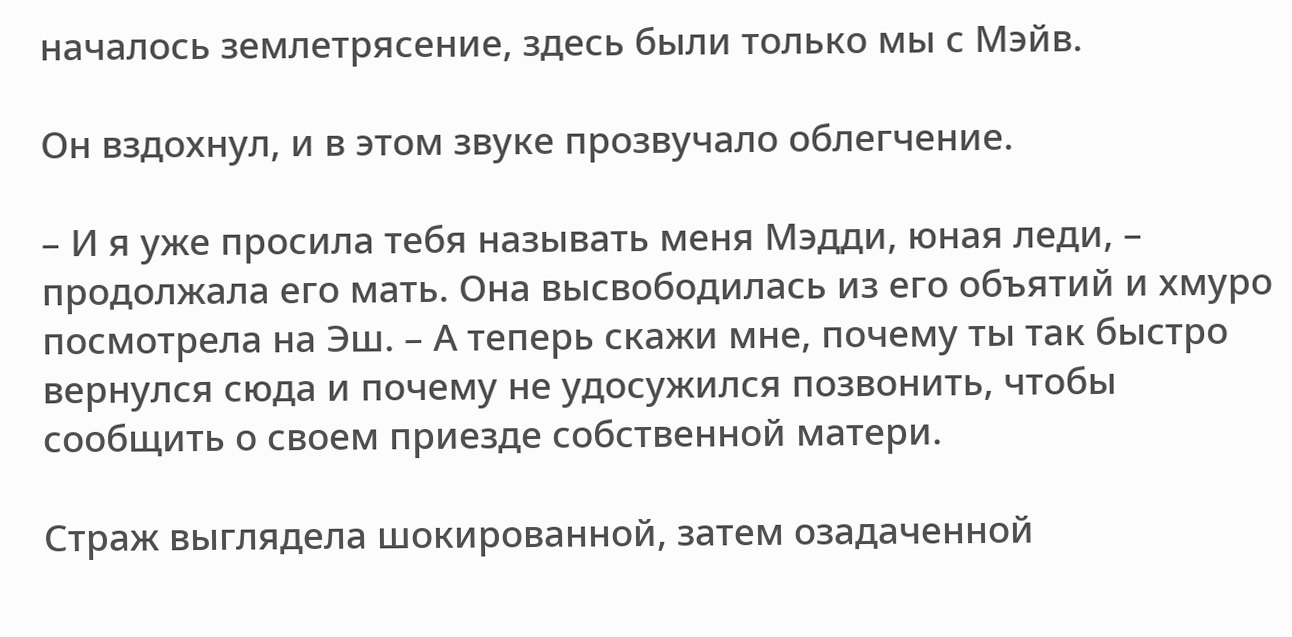началось землетрясение, здесь были только мы с Мэйв.

Он вздохнул, и в этом звуке прозвучало облегчение.

– И я уже просила тебя называть меня Мэдди, юная леди, – продолжала его мать. Она высвободилась из его объятий и хмуро посмотрела на Эш. – А теперь скажи мне, почему ты так быстро вернулся сюда и почему не удосужился позвонить, чтобы сообщить о своем приезде собственной матери.

Страж выглядела шокированной, затем озадаченной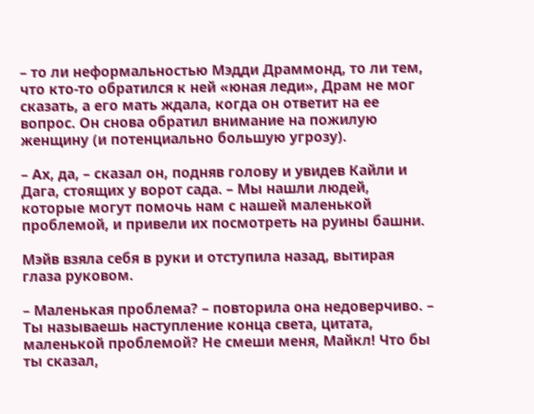– то ли неформальностью Мэдди Драммонд, то ли тем, что кто-то обратился к ней «юная леди», Драм не мог сказать, а его мать ждала, когда он ответит на ее вопрос. Он снова обратил внимание на пожилую женщину (и потенциально большую угрозу).

– Ах, да, – сказал он, подняв голову и увидев Кайли и Дага, стоящих у ворот сада. – Мы нашли людей, которые могут помочь нам с нашей маленькой проблемой, и привели их посмотреть на руины башни.

Мэйв взяла себя в руки и отступила назад, вытирая глаза руковом.

– Маленькая проблема? – повторила она недоверчиво. – Ты называешь наступление конца света, цитата, маленькой проблемой? Не смеши меня, Майкл! Что бы ты сказал,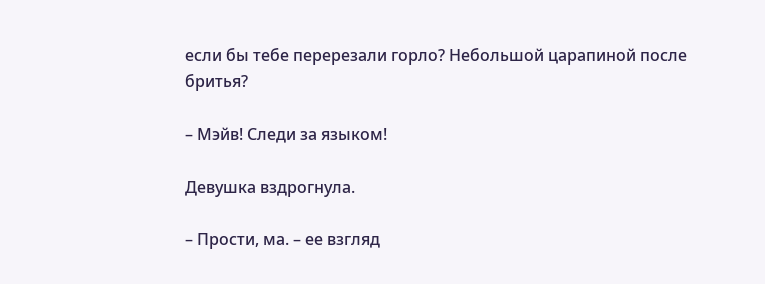если бы тебе перерезали горло? Небольшой царапиной после бритья?

– Мэйв! Следи за языком!

Девушка вздрогнула.

– Прости, ма. – ее взгляд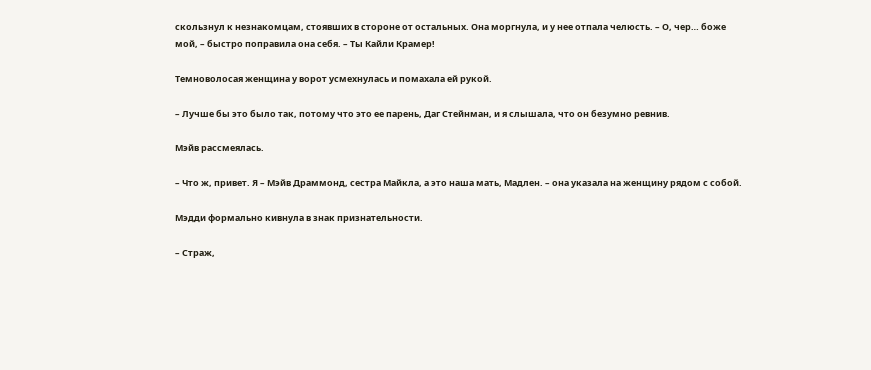скользнул к незнакомцам, стоявших в стороне от остальных. Она моргнула, и у нее отпала челюсть. – О, чер… боже мой, – быстро поправила она себя. – Ты Кайли Крамер!

Темноволосая женщина у ворот усмехнулась и помахала ей рукой.

– Лучше бы это было так, потому что это ее парень, Даг Стейнман, и я слышала, что он безумно ревнив.

Мэйв рассмеялась.

– Что ж, привет. Я – Мэйв Драммонд, сестра Майкла, а это наша мать, Мадлен. – она указала на женщину рядом с собой.

Мэдди формально кивнула в знак признательности.

– Страж,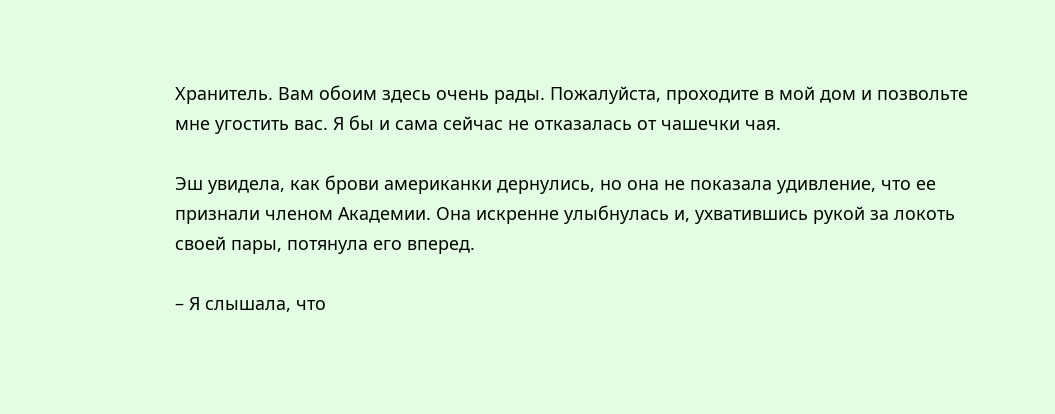Хранитель. Вам обоим здесь очень рады. Пожалуйста, проходите в мой дом и позвольте мне угостить вас. Я бы и сама сейчас не отказалась от чашечки чая.

Эш увидела, как брови американки дернулись, но она не показала удивление, что ее признали членом Академии. Она искренне улыбнулась и, ухватившись рукой за локоть своей пары, потянула его вперед.

– Я слышала, что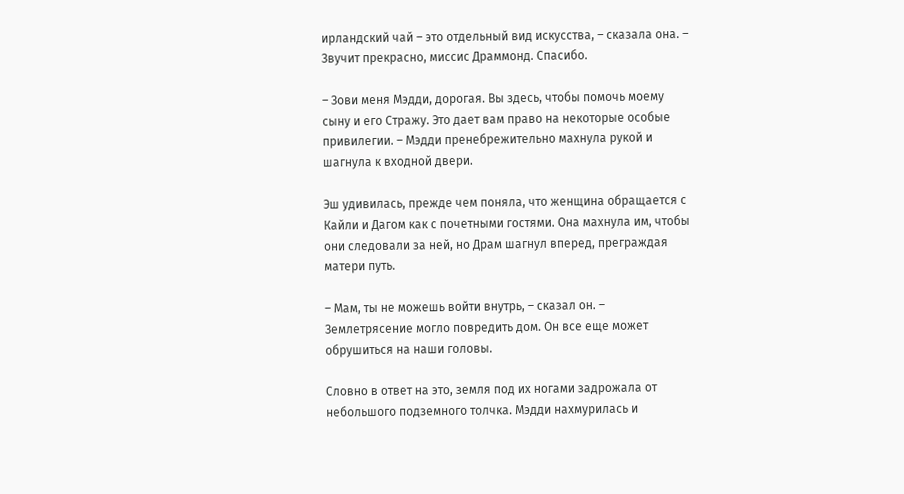ирландский чай – это отдельный вид искусства, – сказала она. – Звучит прекрасно, миссис Драммонд. Спасибо.

– Зови меня Мэдди, дорогая. Вы здесь, чтобы помочь моему сыну и его Стражу. Это дает вам право на некоторые особые привилегии. – Мэдди пренебрежительно махнула рукой и шагнула к входной двери.

Эш удивилась, прежде чем поняла, что женщина обращается с Кайли и Дагом как с почетными гостями. Она махнула им, чтобы они следовали за ней, но Драм шагнул вперед, преграждая матери путь.

– Мам, ты не можешь войти внутрь, – сказал он. – Землетрясение могло повредить дом. Он все еще может обрушиться на наши головы.

Словно в ответ на это, земля под их ногами задрожала от небольшого подземного толчка. Мэдди нахмурилась и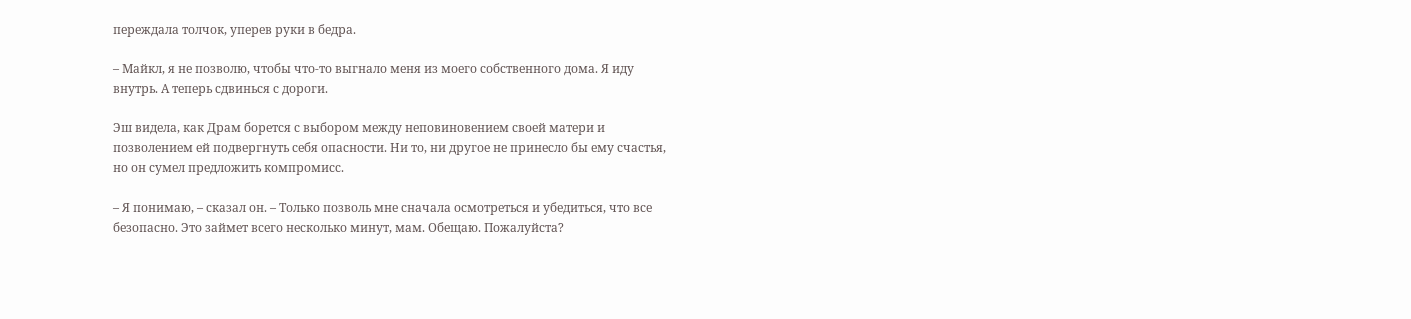переждала толчок, уперев руки в бедра.

– Майкл, я не позволю, чтобы что-то выгнало меня из моего собственного дома. Я иду внутрь. А теперь сдвинься с дороги.

Эш видела, как Драм борется с выбором между неповиновением своей матери и позволением ей подвергнуть себя опасности. Ни то, ни другое не принесло бы ему счастья, но он сумел предложить компромисс.

– Я понимаю, – сказал он. – Только позволь мне сначала осмотреться и убедиться, что все безопасно. Это займет всего несколько минут, мам. Обещаю. Пожалуйста?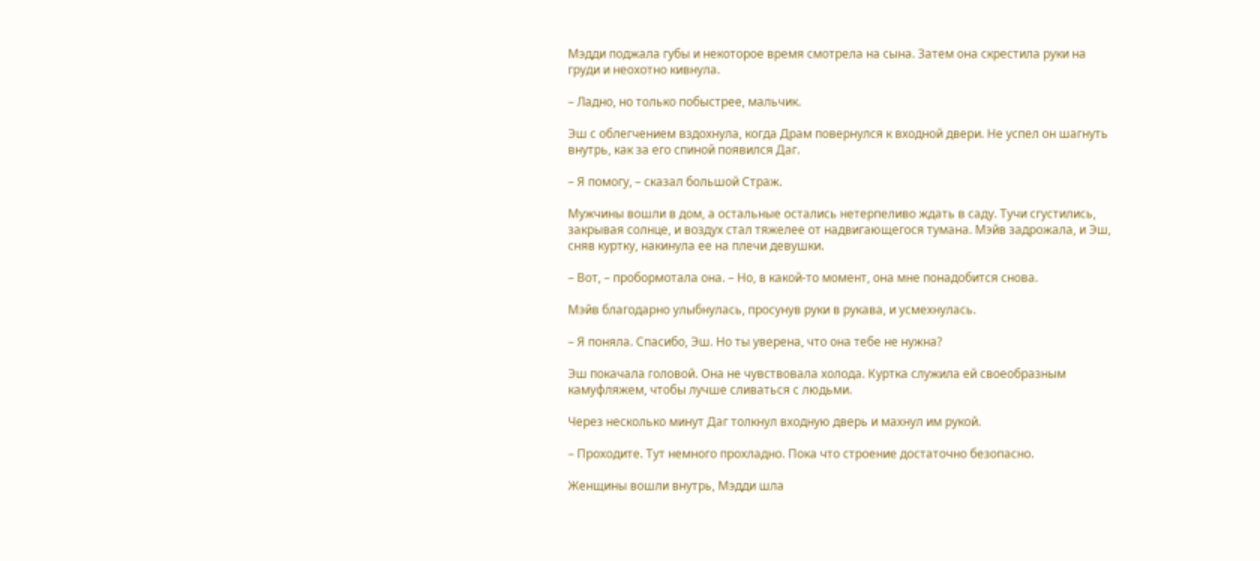Мэдди поджала губы и некоторое время смотрела на сына. Затем она скрестила руки на груди и неохотно кивнула.

– Ладно, но только побыстрее, мальчик.

Эш с облегчением вздохнула, когда Драм повернулся к входной двери. Не успел он шагнуть внутрь, как за его спиной появился Даг.

– Я помогу, – сказал большой Страж.

Мужчины вошли в дом, а остальные остались нетерпеливо ждать в саду. Тучи сгустились, закрывая солнце, и воздух стал тяжелее от надвигающегося тумана. Мэйв задрожала, и Эш, сняв куртку, накинула ее на плечи девушки.

– Вот, – пробормотала она. – Но, в какой-то момент, она мне понадобится снова.

Мэйв благодарно улыбнулась, просунув руки в рукава, и усмехнулась.

– Я поняла. Спасибо, Эш. Но ты уверена, что она тебе не нужна?

Эш покачала головой. Она не чувствовала холода. Куртка служила ей своеобразным камуфляжем, чтобы лучше сливаться с людьми.

Через несколько минут Даг толкнул входную дверь и махнул им рукой.

– Проходите. Тут немного прохладно. Пока что строение достаточно безопасно.

Женщины вошли внутрь, Мэдди шла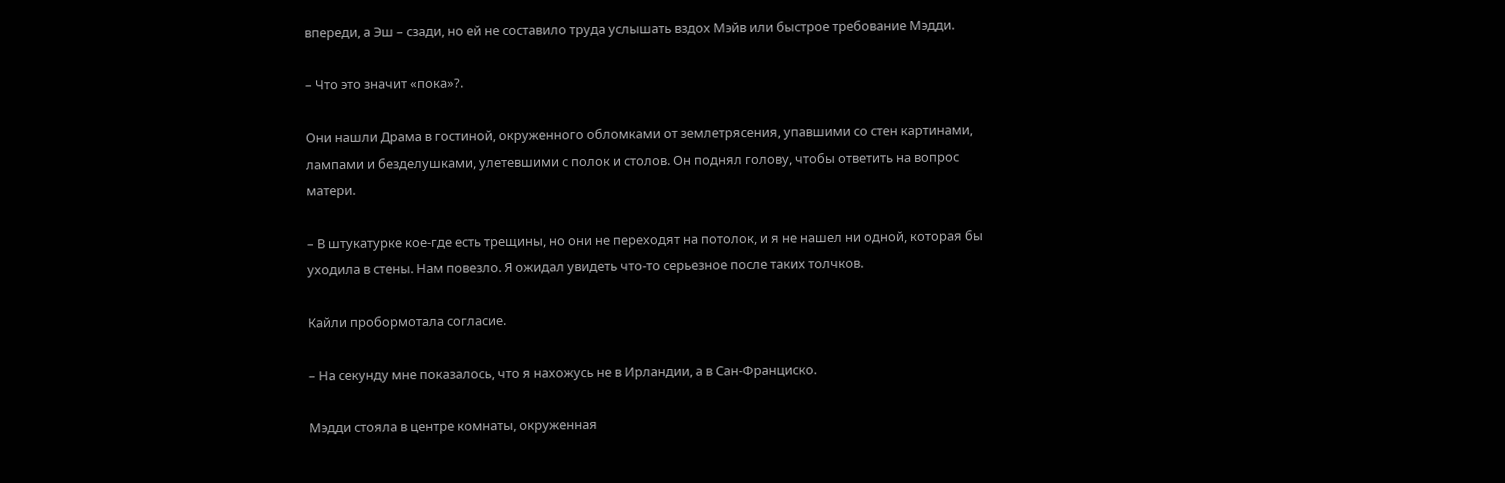впереди, а Эш – сзади, но ей не составило труда услышать вздох Мэйв или быстрое требование Мэдди.

– Что это значит «пока»?.

Они нашли Драма в гостиной, окруженного обломками от землетрясения, упавшими со стен картинами, лампами и безделушками, улетевшими с полок и столов. Он поднял голову, чтобы ответить на вопрос матери.

– В штукатурке кое-где есть трещины, но они не переходят на потолок, и я не нашел ни одной, которая бы уходила в стены. Нам повезло. Я ожидал увидеть что-то серьезное после таких толчков.

Кайли пробормотала согласие.

– На секунду мне показалось, что я нахожусь не в Ирландии, а в Сан-Франциско.

Мэдди стояла в центре комнаты, окруженная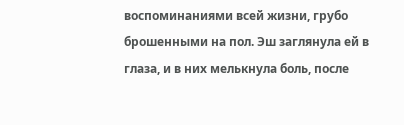воспоминаниями всей жизни, грубо брошенными на пол. Эш заглянула ей в глаза, и в них мелькнула боль, после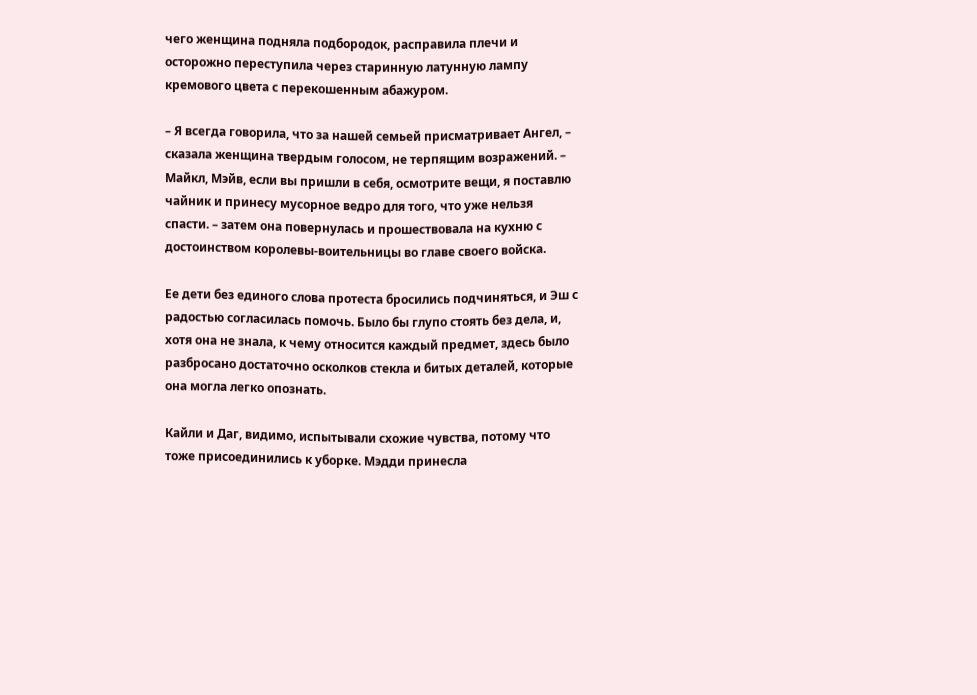чего женщина подняла подбородок, расправила плечи и осторожно переступила через старинную латунную лампу кремового цвета с перекошенным абажуром.

– Я всегда говорила, что за нашей семьей присматривает Ангел, – сказала женщина твердым голосом, не терпящим возражений. – Майкл, Мэйв, если вы пришли в себя, осмотрите вещи, я поставлю чайник и принесу мусорное ведро для того, что уже нельзя спасти. – затем она повернулась и прошествовала на кухню с достоинством королевы-воительницы во главе своего войска.

Ее дети без единого слова протеста бросились подчиняться, и Эш с радостью согласилась помочь. Было бы глупо стоять без дела, и, хотя она не знала, к чему относится каждый предмет, здесь было разбросано достаточно осколков стекла и битых деталей, которые она могла легко опознать.

Кайли и Даг, видимо, испытывали схожие чувства, потому что тоже присоединились к уборке. Мэдди принесла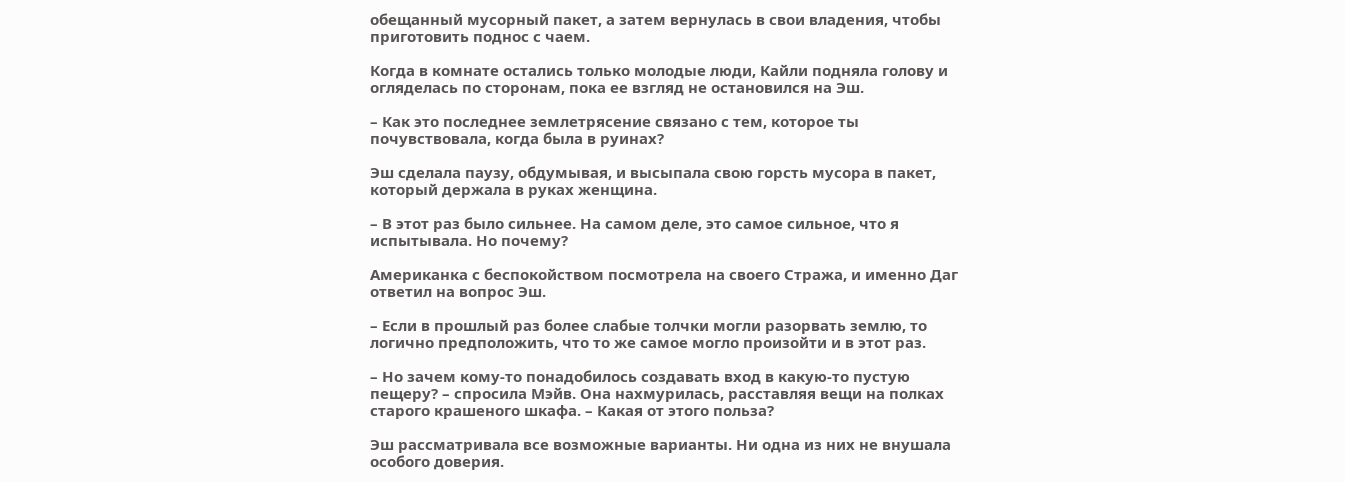обещанный мусорный пакет, а затем вернулась в свои владения, чтобы приготовить поднос с чаем.

Когда в комнате остались только молодые люди, Кайли подняла голову и огляделась по сторонам, пока ее взгляд не остановился на Эш.

– Как это последнее землетрясение связано с тем, которое ты почувствовала, когда была в руинах?

Эш сделала паузу, обдумывая, и высыпала свою горсть мусора в пакет, который держала в руках женщина.

– В этот раз было сильнее. На самом деле, это самое сильное, что я испытывала. Но почему?

Американка с беспокойством посмотрела на своего Стража, и именно Даг ответил на вопрос Эш.

– Если в прошлый раз более слабые толчки могли разорвать землю, то логично предположить, что то же самое могло произойти и в этот раз.

– Но зачем кому-то понадобилось создавать вход в какую-то пустую пещеру? – спросила Мэйв. Она нахмурилась, расставляя вещи на полках старого крашеного шкафа. – Какая от этого польза?

Эш рассматривала все возможные варианты. Ни одна из них не внушала особого доверия.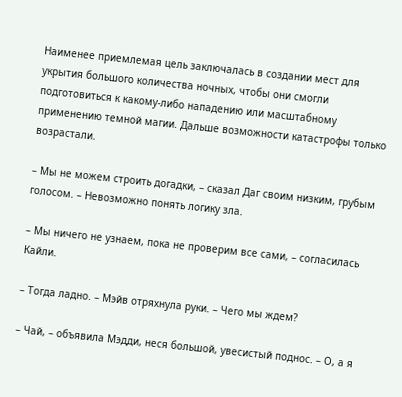Наименее приемлемая цель заключалась в создании мест для укрытия большого количества ночных, чтобы они смогли подготовиться к какому-либо нападению или масштабному применению темной магии. Дальше возможности катастрофы только возрастали.

– Мы не можем строить догадки, – сказал Даг своим низким, грубым голосом. – Невозможно понять логику зла.

– Мы ничего не узнаем, пока не проверим все сами, – согласилась Кайли.

– Тогда ладно. – Мэйв отряхнула руки. – Чего мы ждем?

– Чай, – объявила Мэдди, неся большой, увесистый поднос. – О, а я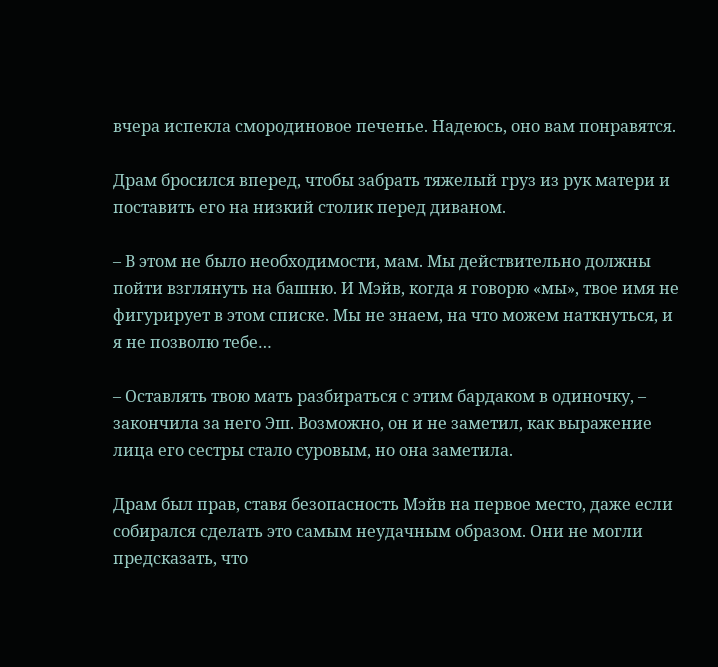вчера испекла смородиновое печенье. Надеюсь, оно вам понравятся.

Драм бросился вперед, чтобы забрать тяжелый груз из рук матери и поставить его на низкий столик перед диваном.

– В этом не было необходимости, мам. Мы действительно должны пойти взглянуть на башню. И Мэйв, когда я говорю «мы», твое имя не фигурирует в этом списке. Мы не знаем, на что можем наткнуться, и я не позволю тебе…

– Оставлять твою мать разбираться с этим бардаком в одиночку, – закончила за него Эш. Возможно, он и не заметил, как выражение лица его сестры стало суровым, но она заметила.

Драм был прав, ставя безопасность Мэйв на первое место, даже если собирался сделать это самым неудачным образом. Они не могли предсказать, что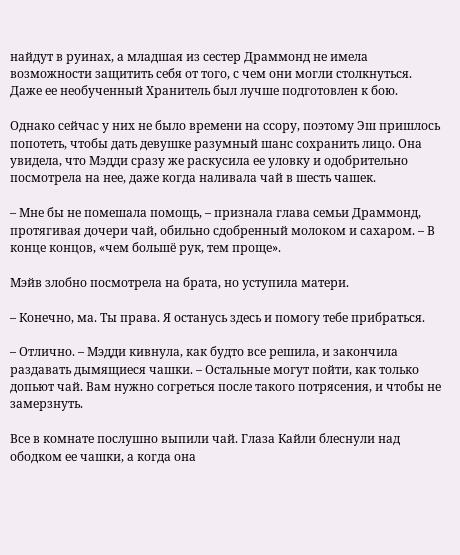найдут в руинах, а младшая из сестер Драммонд не имела возможности защитить себя от того, с чем они могли столкнуться. Даже ее необученный Хранитель был лучше подготовлен к бою.

Однако сейчас у них не было времени на ссору, поэтому Эш пришлось попотеть, чтобы дать девушке разумный шанс сохранить лицо. Она увидела, что Мэдди сразу же раскусила ее уловку и одобрительно посмотрела на нее, даже когда наливала чай в шесть чашек.

– Мне бы не помешала помощь, – признала глава семьи Драммонд, протягивая дочери чай, обильно сдобренный молоком и сахаром. – В конце концов, «чем большё рук, тем проще».

Мэйв злобно посмотрела на брата, но уступила матери.

– Конечно, ма. Ты права. Я останусь здесь и помогу тебе прибраться.

– Отлично. – Мэдди кивнула, как будто все решила, и закончила раздавать дымящиеся чашки. – Остальные могут пойти, как только допьют чай. Вам нужно согреться после такого потрясения, и чтобы не замерзнуть.

Все в комнате послушно выпили чай. Глаза Кайли блеснули над ободком ее чашки, а когда она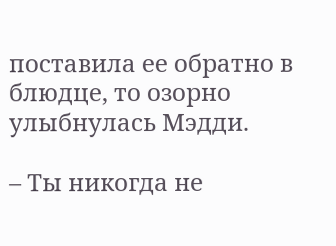поставила ее обратно в блюдце, то озорно улыбнулась Мэдди.

– Ты никогда не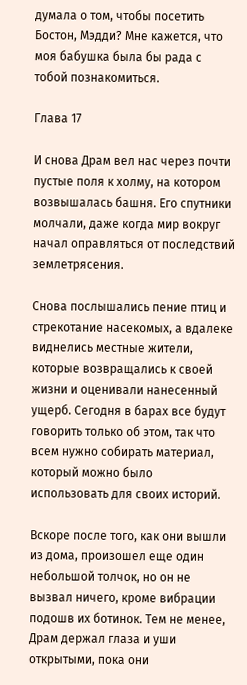думала о том, чтобы посетить Бостон, Мэдди? Мне кажется, что моя бабушка была бы рада с тобой познакомиться.

Глава 17

И снова Драм вел нас через почти пустые поля к холму, на котором возвышалась башня. Его спутники молчали, даже когда мир вокруг начал оправляться от последствий землетрясения.

Снова послышались пение птиц и стрекотание насекомых, а вдалеке виднелись местные жители, которые возвращались к своей жизни и оценивали нанесенный ущерб. Сегодня в барах все будут говорить только об этом, так что всем нужно собирать материал, который можно было использовать для своих историй.

Вскоре после того, как они вышли из дома, произошел еще один небольшой толчок, но он не вызвал ничего, кроме вибрации подошв их ботинок. Тем не менее, Драм держал глаза и уши открытыми, пока они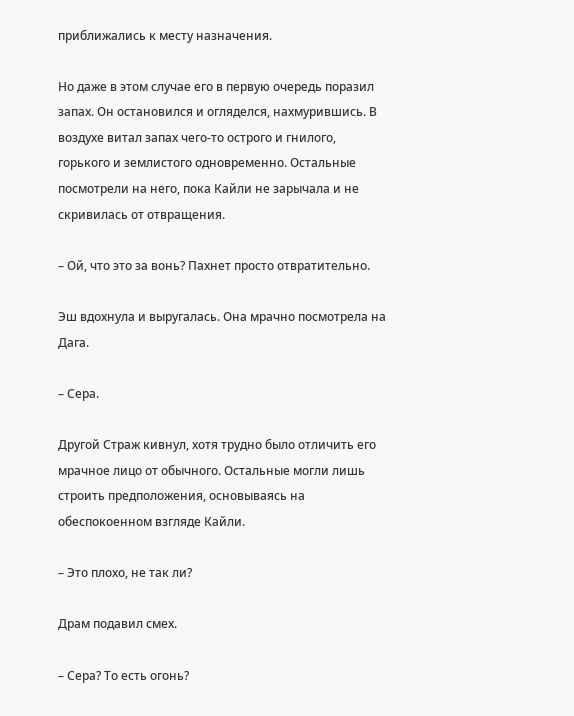приближались к месту назначения.

Но даже в этом случае его в первую очередь поразил запах. Он остановился и огляделся, нахмурившись. В воздухе витал запах чего-то острого и гнилого, горького и землистого одновременно. Остальные посмотрели на него, пока Кайли не зарычала и не скривилась от отвращения.

– Ой, что это за вонь? Пахнет просто отвратительно.

Эш вдохнула и выругалась. Она мрачно посмотрела на Дага.

– Сера.

Другой Страж кивнул, хотя трудно было отличить его мрачное лицо от обычного. Остальные могли лишь строить предположения, основываясь на обеспокоенном взгляде Кайли.

– Это плохо, не так ли?

Драм подавил смех.

– Сера? То есть огонь?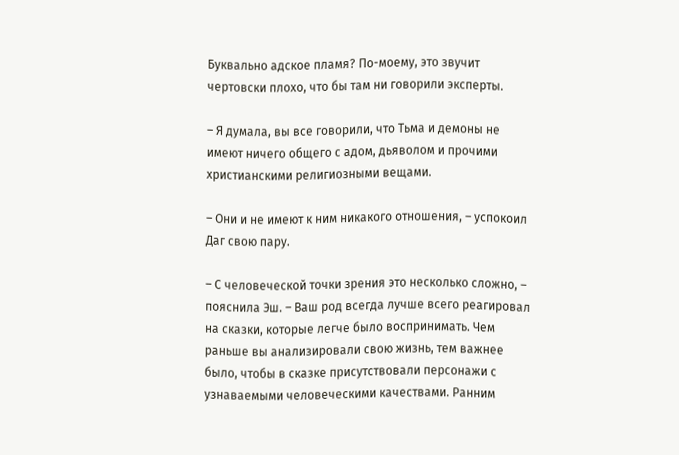Буквально адское пламя? По-моему, это звучит чертовски плохо, что бы там ни говорили эксперты.

– Я думала, вы все говорили, что Тьма и демоны не имеют ничего общего с адом, дьяволом и прочими христианскими религиозными вещами.

– Они и не имеют к ним никакого отношения, – успокоил Даг свою пару.

– С человеческой точки зрения это несколько сложно, – пояснила Эш. – Ваш род всегда лучше всего реагировал на сказки, которые легче было воспринимать. Чем раньше вы анализировали свою жизнь, тем важнее было, чтобы в сказке присутствовали персонажи с узнаваемыми человеческими качествами. Ранним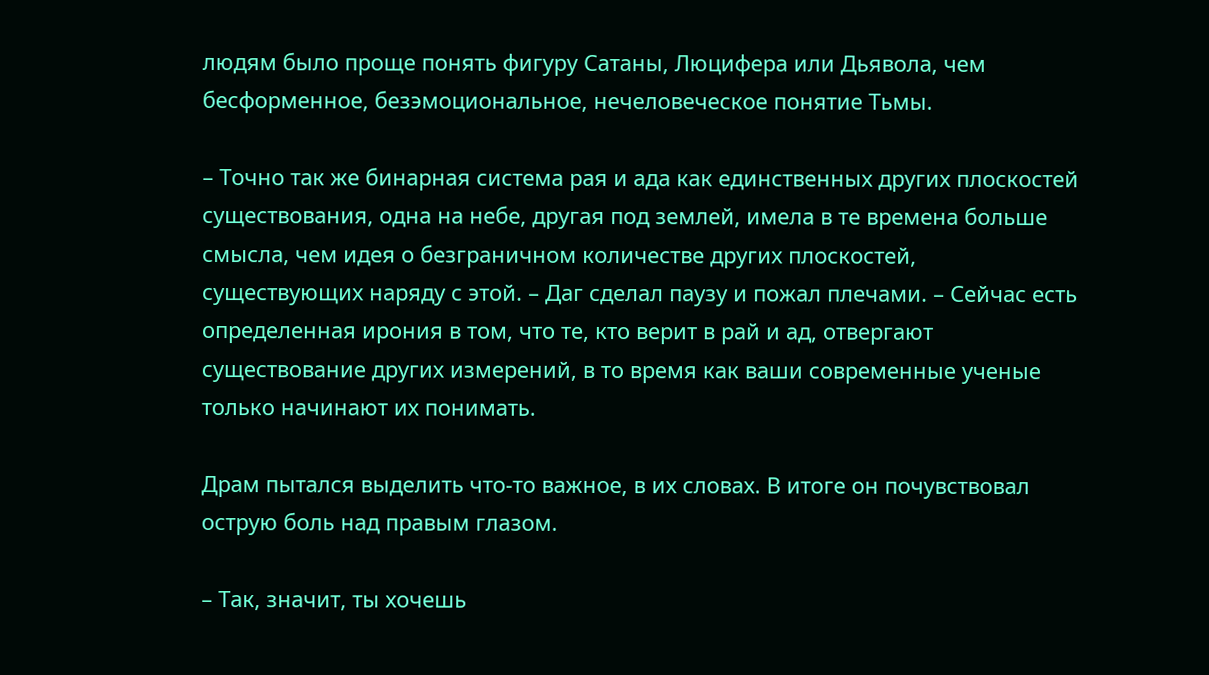людям было проще понять фигуру Сатаны, Люцифера или Дьявола, чем бесформенное, безэмоциональное, нечеловеческое понятие Тьмы.

– Точно так же бинарная система рая и ада как единственных других плоскостей существования, одна на небе, другая под землей, имела в те времена больше смысла, чем идея о безграничном количестве других плоскостей, существующих наряду с этой. – Даг сделал паузу и пожал плечами. – Сейчас есть определенная ирония в том, что те, кто верит в рай и ад, отвергают существование других измерений, в то время как ваши современные ученые только начинают их понимать.

Драм пытался выделить что-то важное, в их словах. В итоге он почувствовал острую боль над правым глазом.

– Так, значит, ты хочешь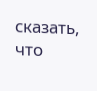сказать, что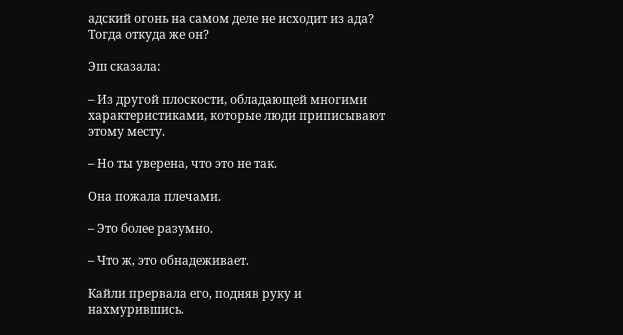адский огонь на самом деле не исходит из ада? Тогда откуда же он?

Эш сказала:

– Из другой плоскости, обладающей многими характеристиками, которые люди приписывают этому месту.

– Но ты уверена, что это не так.

Она пожала плечами.

– Это более разумно.

– Что ж, это обнадеживает.

Кайли прервала его, подняв руку и нахмурившись.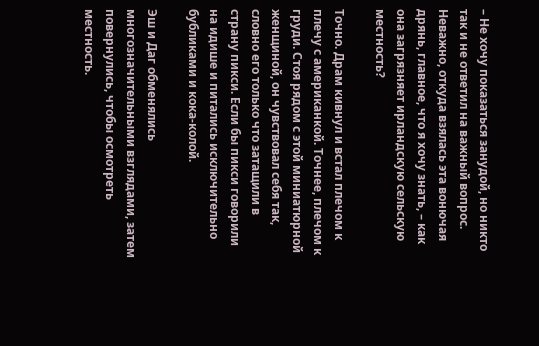– Не хочу показаться занудой, но никто так и не ответил на важный вопрос. Неважно, откуда взялась эта вонючая дрянь, главное, что я хочу знать, – как она загрязняет ирландскую сельскую местность?

Точно. Драм кивнул и встал плечом к плечу с американкой. Точнее, плечом к груди. Стоя рядом с этой миниатюрной женщиной, он чувствовал себя так, словно его только что затащили в страну пикси. Если бы пикси говорили на идише и питались исключительно бубликами и кока-колой.

Эш и Даг обменялись многозначительными взглядами, затем повернулись, чтобы осмотреть местность.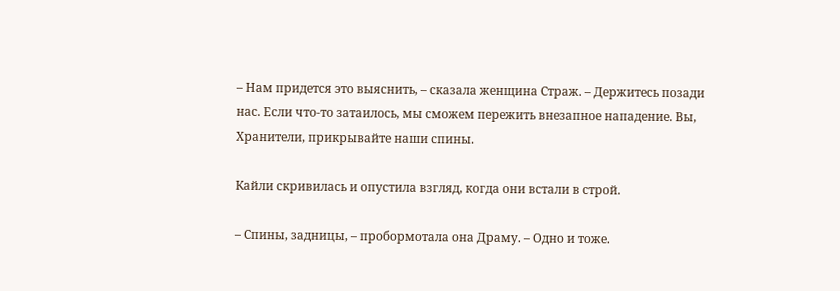– Нам придется это выяснить, – сказала женщина Страж. – Держитесь позади нас. Если что-то затаилось, мы сможем пережить внезапное нападение. Вы, Хранители, прикрывайте наши спины.

Кайли скривилась и опустила взгляд, когда они встали в строй.

– Спины, задницы, – пробормотала она Драму. – Одно и тоже.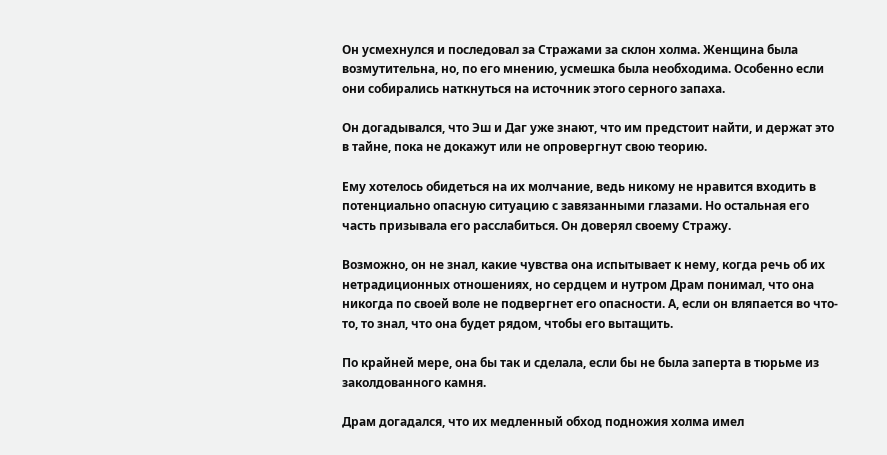Он усмехнулся и последовал за Стражами за склон холма. Женщина была возмутительна, но, по его мнению, усмешка была необходима. Особенно если они собирались наткнуться на источник этого серного запаха.

Он догадывался, что Эш и Даг уже знают, что им предстоит найти, и держат это в тайне, пока не докажут или не опровергнут свою теорию.

Ему хотелось обидеться на их молчание, ведь никому не нравится входить в потенциально опасную ситуацию с завязанными глазами. Но остальная его часть призывала его расслабиться. Он доверял своему Стражу.

Возможно, он не знал, какие чувства она испытывает к нему, когда речь об их нетрадиционных отношениях, но сердцем и нутром Драм понимал, что она никогда по своей воле не подвергнет его опасности. А, если он вляпается во что-то, то знал, что она будет рядом, чтобы его вытащить.

По крайней мере, она бы так и сделала, если бы не была заперта в тюрьме из заколдованного камня.

Драм догадался, что их медленный обход подножия холма имел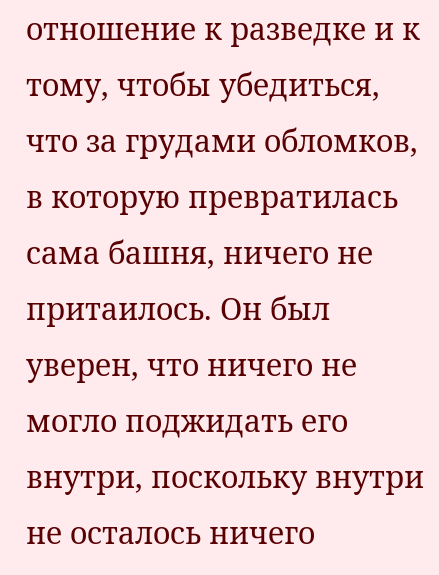отношение к разведке и к тому, чтобы убедиться, что за грудами обломков, в которую превратилась сама башня, ничего не притаилось. Он был уверен, что ничего не могло поджидать его внутри, поскольку внутри не осталось ничего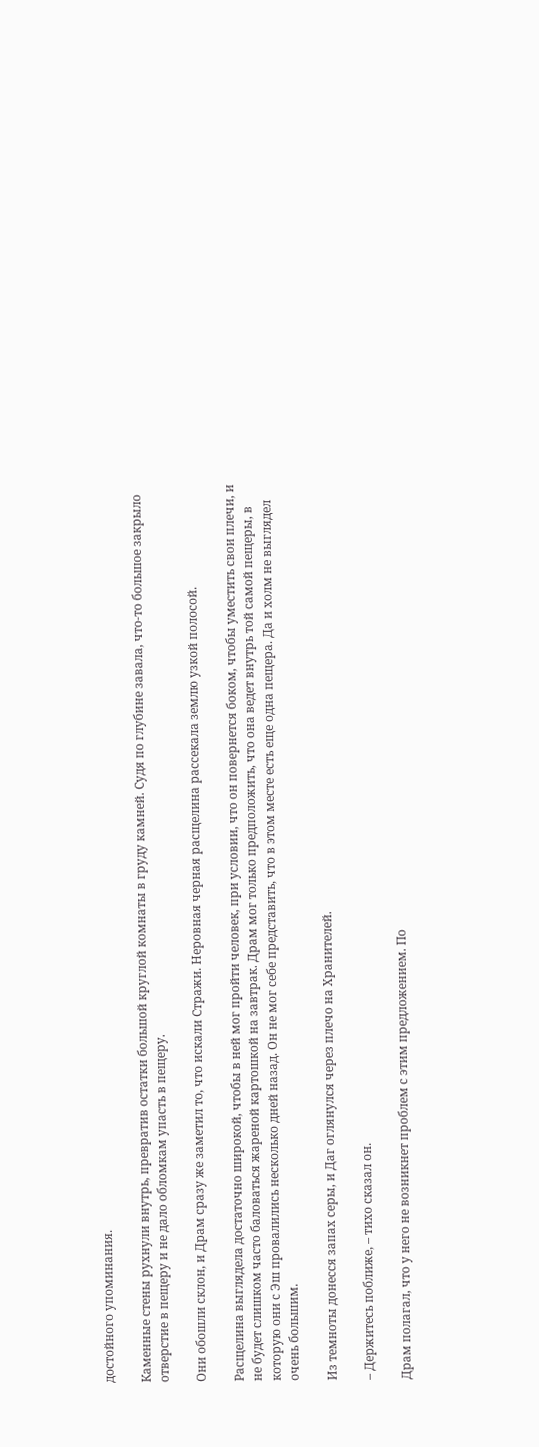достойного упоминания.

Каменные стены рухнули внутрь, превратив остатки большой круглой комнаты в груду камней. Судя по глубине завала, что-то большое закрыло отверстие в пещеру и не дало обломкам упасть в пещеру.

Они обошли склон, и Драм сразу же заметил то, что искали Стражи. Неровная черная расщелина рассекала землю узкой полосой.

Расщелина выглядела достаточно широкой, чтобы в ней мог пройти человек, при условии, что он повернется боком, чтобы уместить свои плечи, и не будет слишком часто баловаться жареной картошкой на завтрак. Драм мог только предположить, что она ведет внутрь той самой пещеры, в которую они с Эш провалились несколько дней назад. Он не мог себе представить, что в этом месте есть еще одна пещера. Да и холм не выглядел очень большим.

Из темноты донесся запах серы, и Даг оглянулся через плечо на Хранителей.

– Держитесь поближе, – тихо сказал он.

Драм полагал, что у него не возникнет проблем с этим предложением. По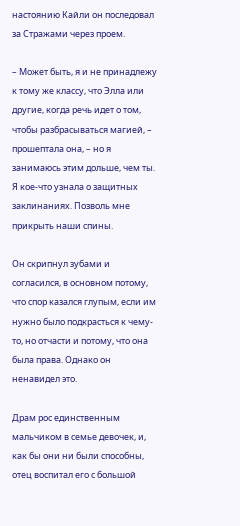настоянию Кайли он последовал за Стражами через проем.

– Может быть, я и не принадлежу к тому же классу, что Элла или другие, когда речь идет о том, чтобы разбрасываться магией, – прошептала она, – но я занимаюсь этим дольше, чем ты. Я кое-что узнала о защитных заклинаниях. Позволь мне прикрыть наши спины.

Он скрипнул зубами и согласился, в основном потому, что спор казался глупым, если им нужно было подкрасться к чему-то, но отчасти и потому, что она была права. Однако он ненавидел это.

Драм рос единственным мальчиком в семье девочек, и, как бы они ни были способны, отец воспитал его с большой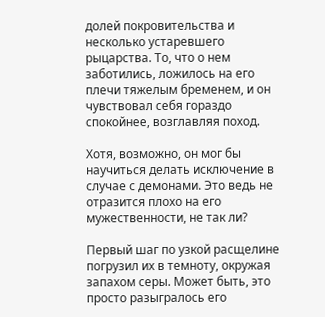долей покровительства и несколько устаревшего рыцарства. То, что о нем заботились, ложилось на его плечи тяжелым бременем, и он чувствовал себя гораздо спокойнее, возглавляя поход.

Хотя, возможно, он мог бы научиться делать исключение в случае с демонами. Это ведь не отразится плохо на его мужественности, не так ли?

Первый шаг по узкой расщелине погрузил их в темноту, окружая запахом серы. Может быть, это просто разыгралось его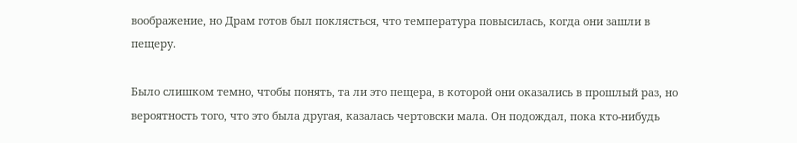воображение, но Драм готов был поклясться, что температура повысилась, когда они зашли в пещеру.

Было слишком темно, чтобы понять, та ли это пещера, в которой они оказались в прошлый раз, но вероятность того, что это была другая, казалась чертовски мала. Он подождал, пока кто-нибудь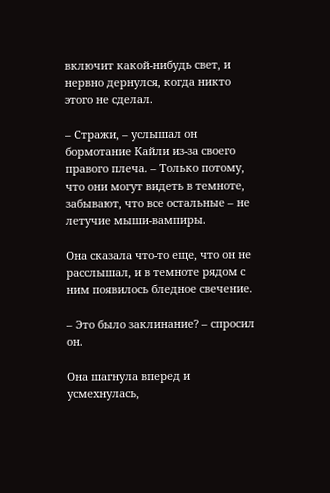включит какой-нибудь свет, и нервно дернулся, когда никто этого не сделал.

– Стражи, – услышал он бормотание Кайли из-за своего правого плеча. – Только потому, что они могут видеть в темноте, забывают, что все остальные – не летучие мыши-вампиры.

Она сказала что-то еще, что он не расслышал, и в темноте рядом с ним появилось бледное свечение.

– Это было заклинание? – спросил он.

Она шагнула вперед и усмехнулась,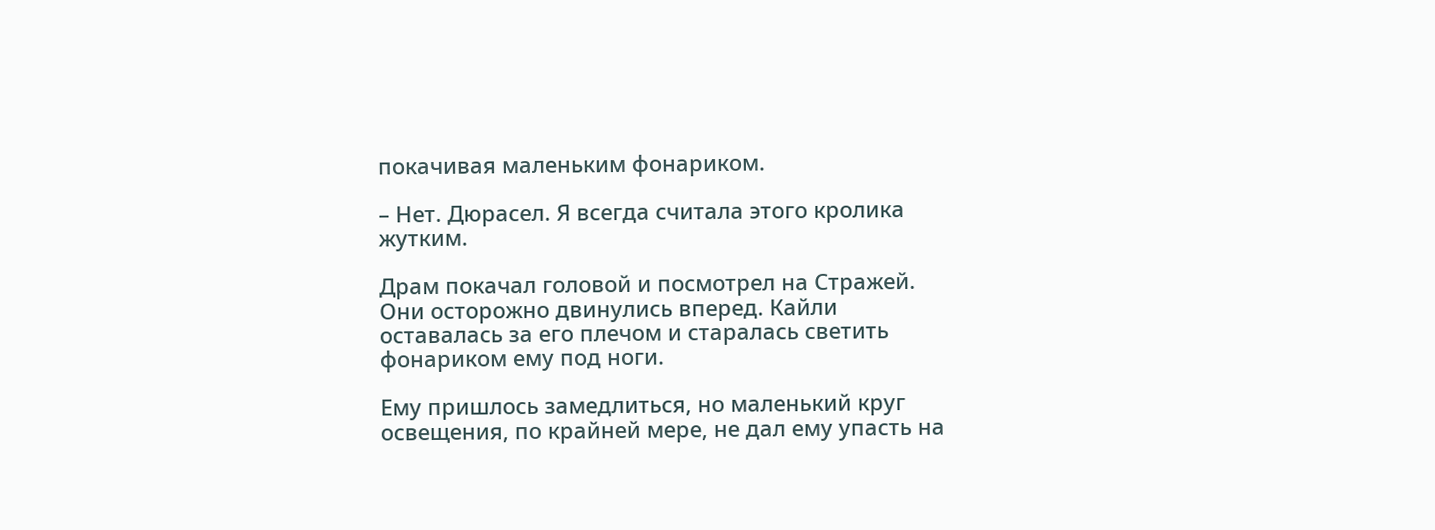покачивая маленьким фонариком.

– Нет. Дюрасел. Я всегда считала этого кролика жутким.

Драм покачал головой и посмотрел на Стражей. Они осторожно двинулись вперед. Кайли оставалась за его плечом и старалась светить фонариком ему под ноги.

Ему пришлось замедлиться, но маленький круг освещения, по крайней мере, не дал ему упасть на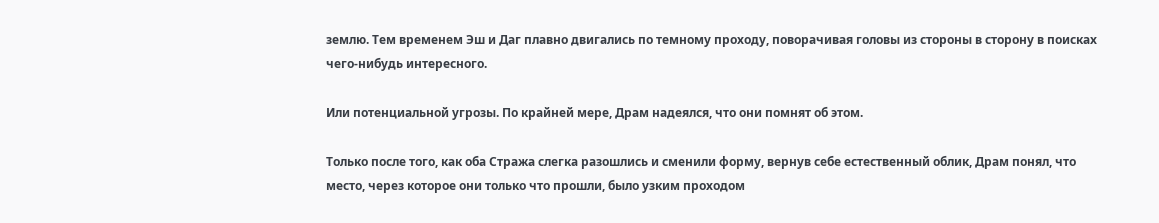землю. Тем временем Эш и Даг плавно двигались по темному проходу, поворачивая головы из стороны в сторону в поисках чего-нибудь интересного.

Или потенциальной угрозы. По крайней мере, Драм надеялся, что они помнят об этом.

Только после того, как оба Стража слегка разошлись и сменили форму, вернув себе естественный облик, Драм понял, что место, через которое они только что прошли, было узким проходом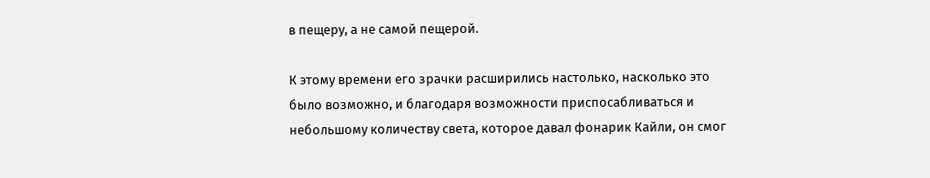в пещеру, а не самой пещерой.

К этому времени его зрачки расширились настолько, насколько это было возможно, и благодаря возможности приспосабливаться и небольшому количеству света, которое давал фонарик Кайли, он смог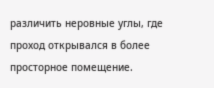различить неровные углы, где проход открывался в более просторное помещение.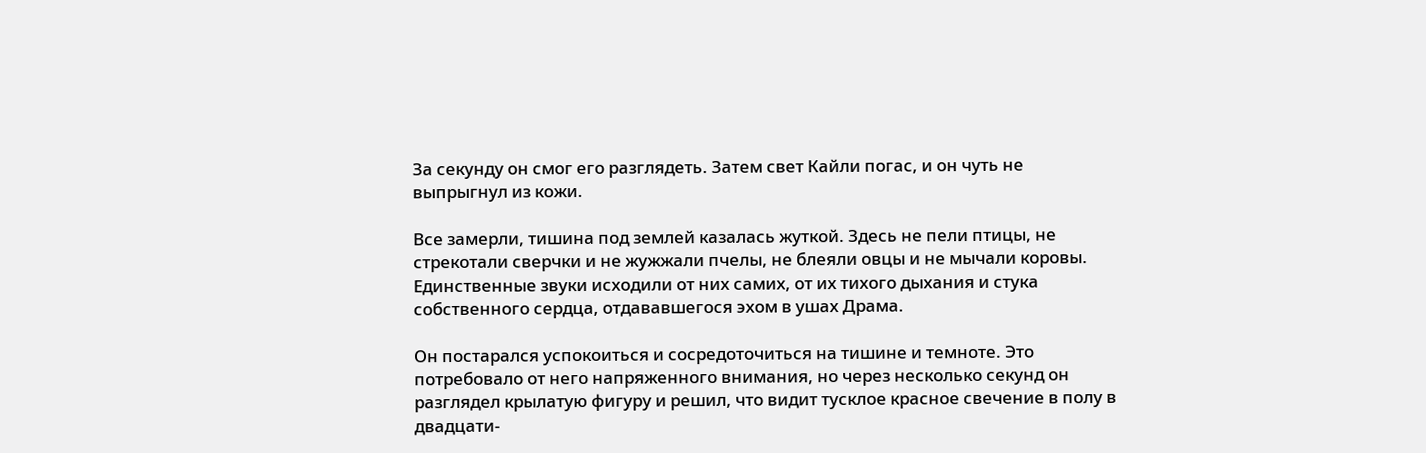За секунду он смог его разглядеть. Затем свет Кайли погас, и он чуть не выпрыгнул из кожи.

Все замерли, тишина под землей казалась жуткой. Здесь не пели птицы, не стрекотали сверчки и не жужжали пчелы, не блеяли овцы и не мычали коровы. Единственные звуки исходили от них самих, от их тихого дыхания и стука собственного сердца, отдававшегося эхом в ушах Драма.

Он постарался успокоиться и сосредоточиться на тишине и темноте. Это потребовало от него напряженного внимания, но через несколько секунд он разглядел крылатую фигуру и решил, что видит тусклое красное свечение в полу в двадцати-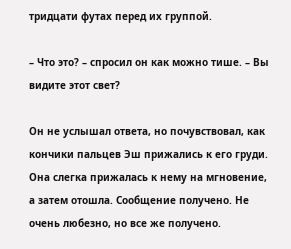тридцати футах перед их группой.

– Что это? – спросил он как можно тише. – Вы видите этот свет?

Он не услышал ответа, но почувствовал, как кончики пальцев Эш прижались к его груди. Она слегка прижалась к нему на мгновение, а затем отошла. Сообщение получено. Не очень любезно, но все же получено.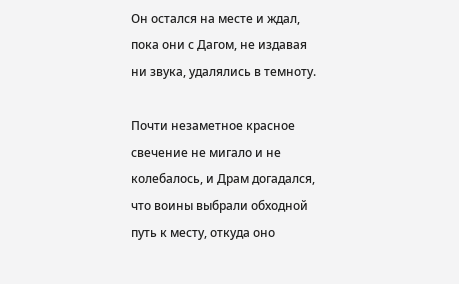Он остался на месте и ждал, пока они с Дагом, не издавая ни звука, удалялись в темноту.

Почти незаметное красное свечение не мигало и не колебалось, и Драм догадался, что воины выбрали обходной путь к месту, откуда оно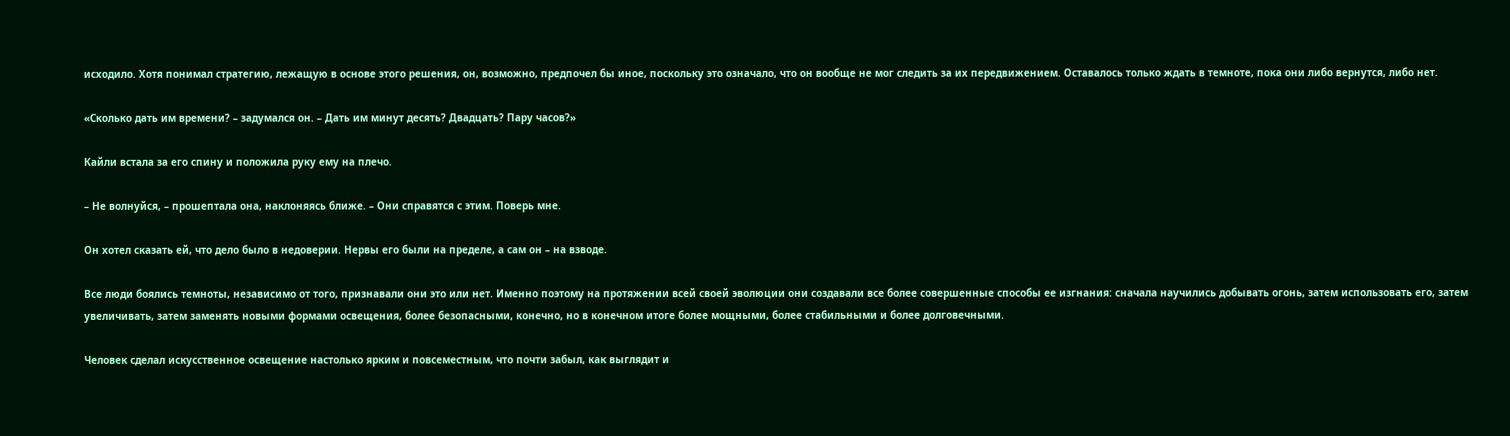исходило. Хотя понимал стратегию, лежащую в основе этого решения, он, возможно, предпочел бы иное, поскольку это означало, что он вообще не мог следить за их передвижением. Оставалось только ждать в темноте, пока они либо вернутся, либо нет.

«Сколько дать им времени? – задумался он. – Дать им минут десять? Двадцать? Пару часов?»

Кайли встала за его спину и положила руку ему на плечо.

– Не волнуйся, – прошептала она, наклоняясь ближе. – Они справятся с этим. Поверь мне.

Он хотел сказать ей, что дело было в недоверии. Нервы его были на пределе, а сам он – на взводе.

Все люди боялись темноты, независимо от того, признавали они это или нет. Именно поэтому на протяжении всей своей эволюции они создавали все более совершенные способы ее изгнания: сначала научились добывать огонь, затем использовать его, затем увеличивать, затем заменять новыми формами освещения, более безопасными, конечно, но в конечном итоге более мощными, более стабильными и более долговечными.

Человек сделал искусственное освещение настолько ярким и повсеместным, что почти забыл, как выглядит и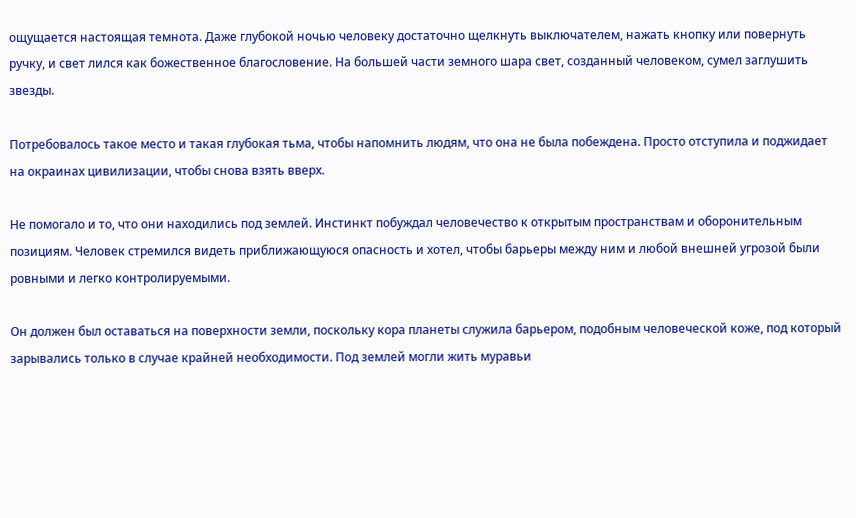ощущается настоящая темнота. Даже глубокой ночью человеку достаточно щелкнуть выключателем, нажать кнопку или повернуть ручку, и свет лился как божественное благословение. На большей части земного шара свет, созданный человеком, сумел заглушить звезды.

Потребовалось такое место и такая глубокая тьма, чтобы напомнить людям, что она не была побеждена. Просто отступила и поджидает на окраинах цивилизации, чтобы снова взять вверх.

Не помогало и то, что они находились под землей. Инстинкт побуждал человечество к открытым пространствам и оборонительным позициям. Человек стремился видеть приближающуюся опасность и хотел, чтобы барьеры между ним и любой внешней угрозой были ровными и легко контролируемыми.

Он должен был оставаться на поверхности земли, поскольку кора планеты служила барьером, подобным человеческой коже, под который зарывались только в случае крайней необходимости. Под землей могли жить муравьи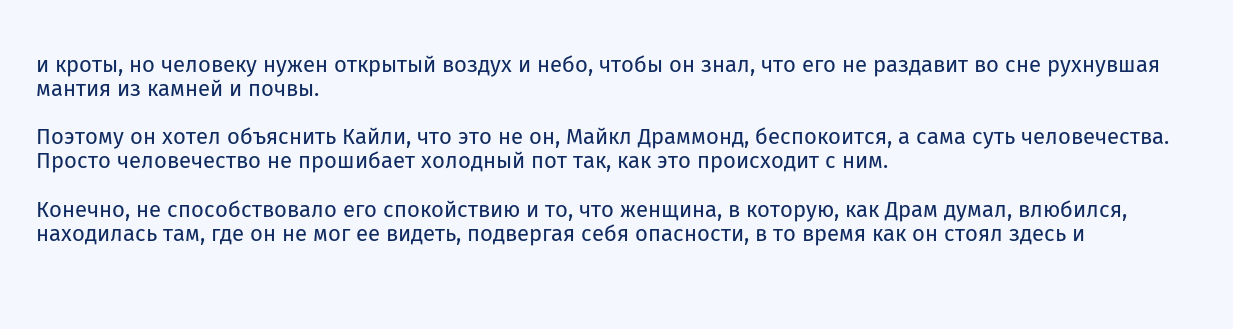и кроты, но человеку нужен открытый воздух и небо, чтобы он знал, что его не раздавит во сне рухнувшая мантия из камней и почвы.

Поэтому он хотел объяснить Кайли, что это не он, Майкл Драммонд, беспокоится, а сама суть человечества. Просто человечество не прошибает холодный пот так, как это происходит с ним.

Конечно, не способствовало его спокойствию и то, что женщина, в которую, как Драм думал, влюбился, находилась там, где он не мог ее видеть, подвергая себя опасности, в то время как он стоял здесь и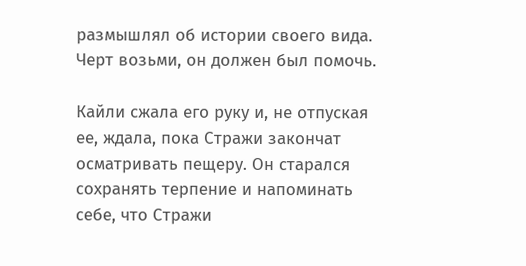размышлял об истории своего вида. Черт возьми, он должен был помочь.

Кайли сжала его руку и, не отпуская ее, ждала, пока Стражи закончат осматривать пещеру. Он старался сохранять терпение и напоминать себе, что Стражи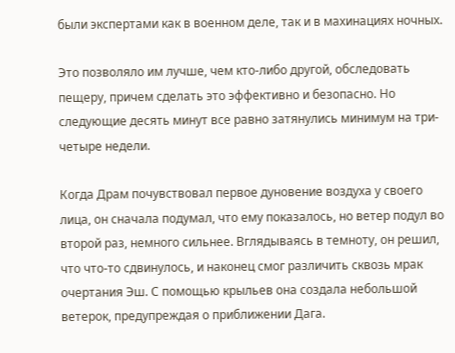были экспертами как в военном деле, так и в махинациях ночных.

Это позволяло им лучше, чем кто-либо другой, обследовать пещеру, причем сделать это эффективно и безопасно. Но следующие десять минут все равно затянулись минимум на три-четыре недели.

Когда Драм почувствовал первое дуновение воздуха у своего лица, он сначала подумал, что ему показалось, но ветер подул во второй раз, немного сильнее. Вглядываясь в темноту, он решил, что что-то сдвинулось, и наконец смог различить сквозь мрак очертания Эш. С помощью крыльев она создала небольшой ветерок, предупреждая о приближении Дага.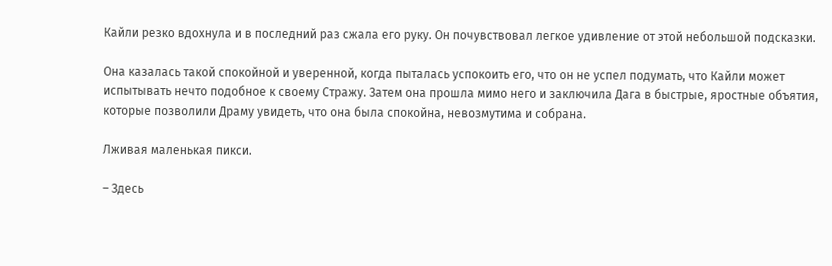Кайли резко вдохнула и в последний раз сжала его руку. Он почувствовал легкое удивление от этой небольшой подсказки.

Она казалась такой спокойной и уверенной, когда пыталась успокоить его, что он не успел подумать, что Кайли может испытывать нечто подобное к своему Стражу. Затем она прошла мимо него и заключила Дага в быстрые, яростные объятия, которые позволили Драму увидеть, что она была спокойна, невозмутима и собрана.

Лживая маленькая пикси.

– Здесь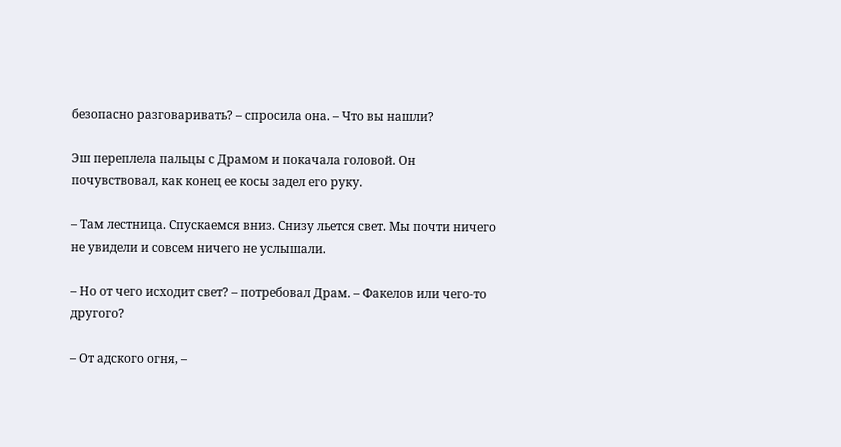безопасно разговаривать? – спросила она. – Что вы нашли?

Эш переплела пальцы с Драмом и покачала головой. Он почувствовал, как конец ее косы задел его руку.

– Там лестница. Спускаемся вниз. Снизу льется свет. Мы почти ничего не увидели и совсем ничего не услышали.

– Но от чего исходит свет? – потребовал Драм. – Факелов или чего-то другого?

– От адского огня, –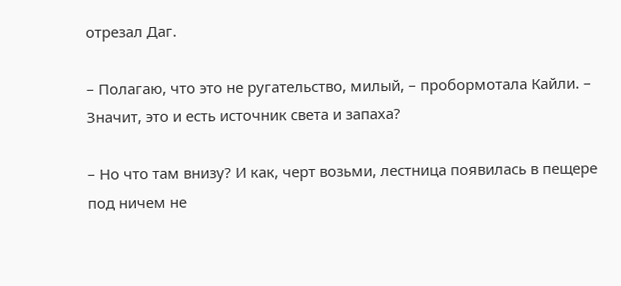отрезал Даг.

– Полагаю, что это не ругательство, милый, – пробормотала Кайли. – Значит, это и есть источник света и запаха?

– Но что там внизу? И как, черт возьми, лестница появилась в пещере под ничем не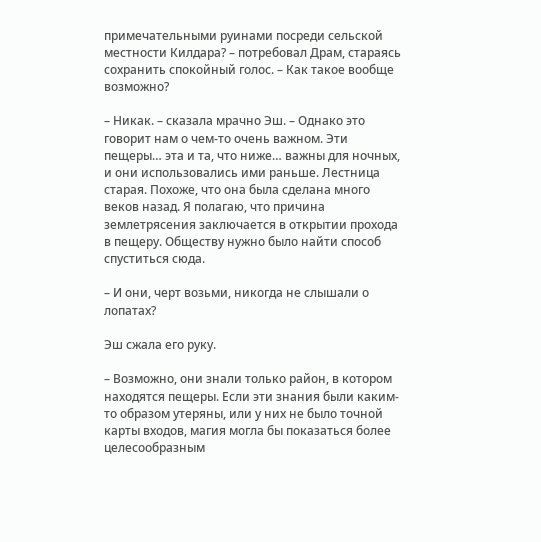примечательными руинами посреди сельской местности Килдара? – потребовал Драм, стараясь сохранить спокойный голос. – Как такое вообще возможно?

– Никак. – сказала мрачно Эш. – Однако это говорит нам о чем-то очень важном. Эти пещеры… эта и та, что ниже… важны для ночных, и они использовались ими раньше. Лестница старая. Похоже, что она была сделана много веков назад. Я полагаю, что причина землетрясения заключается в открытии прохода в пещеру. Обществу нужно было найти способ спуститься сюда.

– И они, черт возьми, никогда не слышали о лопатах?

Эш сжала его руку.

– Возможно, они знали только район, в котором находятся пещеры. Если эти знания были каким-то образом утеряны, или у них не было точной карты входов, магия могла бы показаться более целесообразным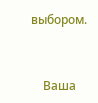выбором.


    Ваша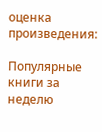оценка произведения:

Популярные книги за неделю